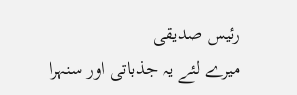رئیس صدیقی
میرے لئے یہ جذباتی اور سنہرا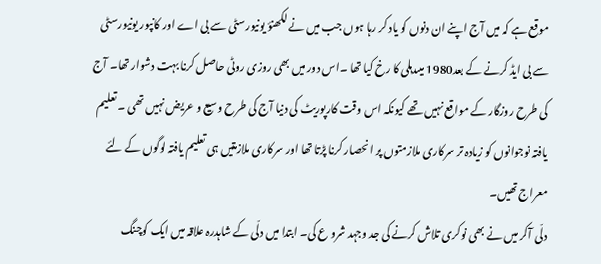موقع ہے کہ میں آج اپنے ان دنوں کو یاد کر رہا ہوں جب میں نے لکھنؤ یونیورسٹی سے بی اے اور کانپور یونیورسٹی سے بی ایڈ کرنے کے بعد1980 میںدہلی کا رخ کیا تھا ۔اس دور میں بھی روزی روٹی حاصل کرنا بہت دشوار تھا۔ آج کی طرح روزگار کے مواقع نہیں تھے کیونکہ اس وقت کارپوریٹ کی دنیا آج کی طرح وسیع و عریض نہیں تھی ۔ تعلیم یافتہ نوجوانوں کو زیادہ تر سرکاری ملازمتوں پر انحصار کرنا پڑتا تھا اور سرکاری ملازمتیں ہی تعلیم یافتہ لوگوں کے لئے معراج تھیں۔
دلّی آکر میں نے بھی نوکری تلاش کرنے کی جد وجہد شرو ع کی۔ ابتدا میں دلّی کے شاہدرہ علاقہ میں ایک کوچنگ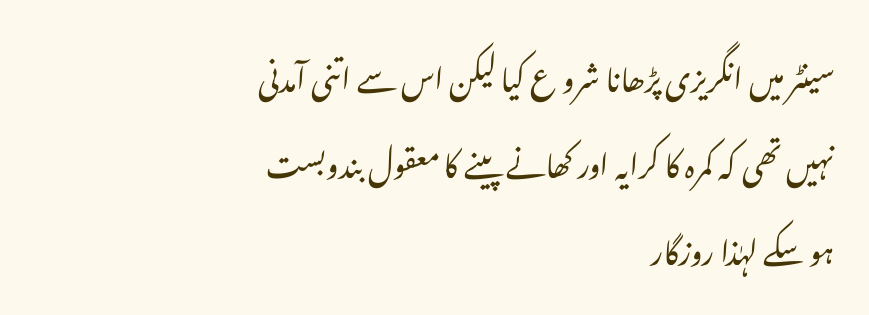سینٹر میں انگریزی پڑھانا شرو ع کیا لیکن اس سے اتنی آمدنی نہیں تھی کہ کمرہ کا کرایہ اور کھانے پینے کا معقول بندوبست ہو سکے لہٰذا روزگار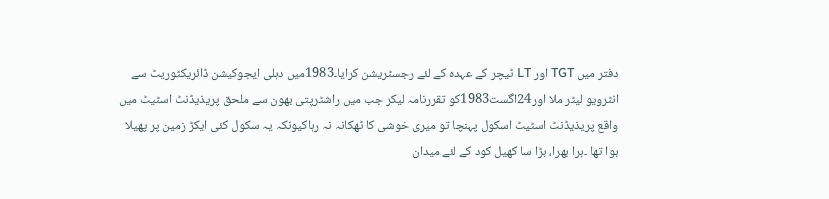دفتر میں TGT اور LT ٹیچر کے عہدہ کے لئے رجسٹریشن کرایا۔1983میں دہلی ایجوکیشن ڈائریکٹوریٹ سے انٹرویو لیٹر ملا اور24اگست1983کو تقررنامہ لیکر جب میں راشٹرپتی بھون سے ملحق پریذیڈنٹ اسٹیٹ میں واقع پریذیڈنٹ اسٹیٹ اسکول پہنچا تو میری خوشی کا ٹھکانہ نہ رہاکیونکہ یہ سکول کئی ایکڑ زمین پر پھیلا ہوا تھا ۔ہرا بھرا، بڑا سا کھیل کود کے لئے میدان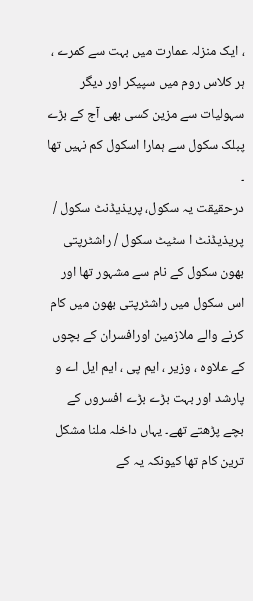، ایک منزلہ عمارت میں بہت سے کمرے ، ہر کلاس روم میں سپیکر اور دیگر سہولیات سے مزین کسی بھی آج کے بڑے پبلک سکول سے ہمارا اسکول کم نہیں تھا ۔
درحقیقت یہ سکول، پریذیڈنٹ سکول / پریذیڈنٹ ا سٹیٹ سکول / راشٹرپتی بھون سکول کے نام سے مشہور تھا اور اس سکول میں راشٹرپتی بھون میں کام کرنے والے ملازمین اورافسران کے بچوں کے علاوہ ، وزیر ، ایم پی ، ایم ایل اے و پارشد اور بہت بڑے بڑے افسروں کے بچے پڑھتے تھے۔ یہاں داخلہ ملنا مشکل ترین کام تھا کیونکہ یہ کے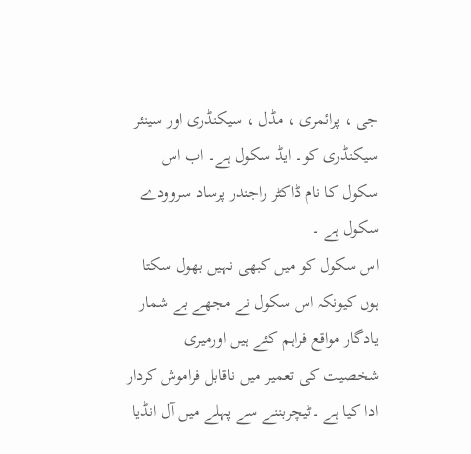جی ، پرائمری ، مڈل ، سیکنڈری اور سینئر سیکنڈری کو۔ ایڈ سکول ہے۔ اب اس سکول کا نام ڈاکٹر راجندر پرساد سروودے سکول ہے ۔
اس سکول کو میں کبھی نہیں بھول سکتا ہوں کیونکہ اس سکول نے مجھے بے شمار یادگار مواقع فراہم کئے ہیں اورمیری شخصیت کی تعمیر میں ناقابل فراموش کردار ادا کیا ہے ۔ٹیچربننے سے پہلے میں آل انڈیا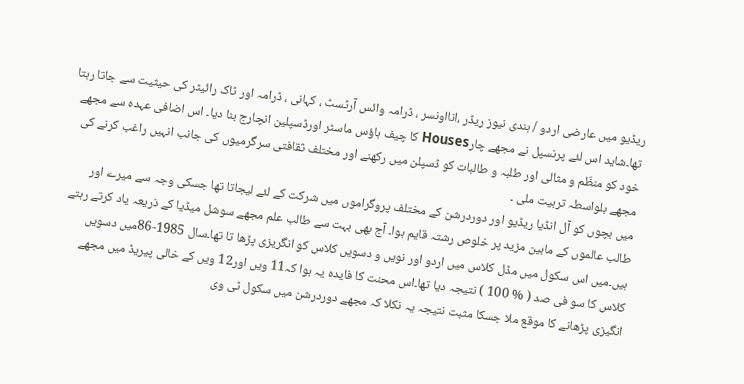ریڈیو میں عارضی اردو / ہندی نیوز ریڈر ،انااونسر ، ڈرامہ وائس آرٹسٹ ، کہانی ، ڈرامہ اور ٹاک رائیٹر کی حیثیت سے جاتا رہتا تھا۔شاید اس لئے پرنسپل نے مجھے چارHouses کا چیف ہاؤس ماسٹر اورڈسپلین انچارج بنا دیا۔ اس اضافی عہدہ سے مجھے خود کو منظّم و مثالی اور طلبہ و طالبات کو ڈسپلن میں رکھنے اور مختلف ثقافتی سرگرمیوں کی جانب انہیں راغب کرنے کی مجھے بلواسطہ تربیت ملی ۔
میں بچوں کو آل انڈیا ریڈیو اور دوردرشن کے مختلف پروگراموں میں شرکت کے لئے لیجاتا تھا جسکی وجہ سے میرے اور طالب عالموں کے مابین مزید پر خلوص رشتہ قایم ہوا۔ آج بھی بہت سے طالب علم مجھے سوشل میڈیا کے ذریعہ یاد کرتے رہتے ہیں۔میں اس سکول میں مڈل کلاس میں اردو اور نویں و دسویں کلاس کو انگریزی پڑھا تا تھا۔سال 1985-86میں دسویں کلاس کا سو فی صد ( % 100 ) نتیجہ دیا تھا۔اس محنت کا فایدہ یہ ہوا کہ11 ویں اور12 ویں کے خالی پیریڈ میں مجھے انگیزی پڑھانے کا موقع ملا جسکا مثبت نتیجہ یہ نکلا کہ مجھے دوردرشن میں سکول ٹی وی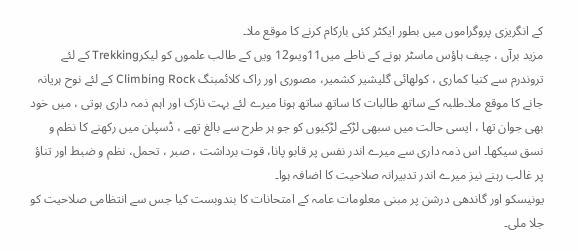کے انگریزی پروگراموں میں بطور ایکٹر کئی بارکام کرنے کا موقع ملا۔
مزید برآں ، چیف ہاؤس ماسٹر ہونے کے ناطے میں11ویںو12 ویں کے طالب علموں کو لیکرTrekking کے لئے تروندرم سے کنیا کماری ، کولھائی گلیشیر کشمیر، مصوری اور راک کلائمبنگ Climbing Rock کے لئے نوح ہریانہ جانے کا موقع ملا۔طلبہ کے ساتھ طالبات کا ساتھ ساتھ ہونا میرے لئے بہت نازک اور اہم ذمہ داری ہوتی ، میں خود بھی جوان تھا ، ایسی حالت میں سبھی لڑکے لڑکیوں کو جو ہر طرح سے بالغ تھے ، ڈسپلن میں رکھنے کا نظم و نسق سیکھا۔ اس ذمہ داری سے میرے اندر نفس پر قابو پانا، قوت برداشت ، صبر ، تحمل، نظم و ضبط اور تناؤ پر غالب رہنے نیز میرے اندر تدبیرانہ صلاحیت کا اضافہ ہوا۔
یونیسکو اور گاندھی درشن پر مبنی معلومات عامہ کے امتحانات کا بندوبست کیا جس سے انتظامی صلاحیت کو جلا ملی۔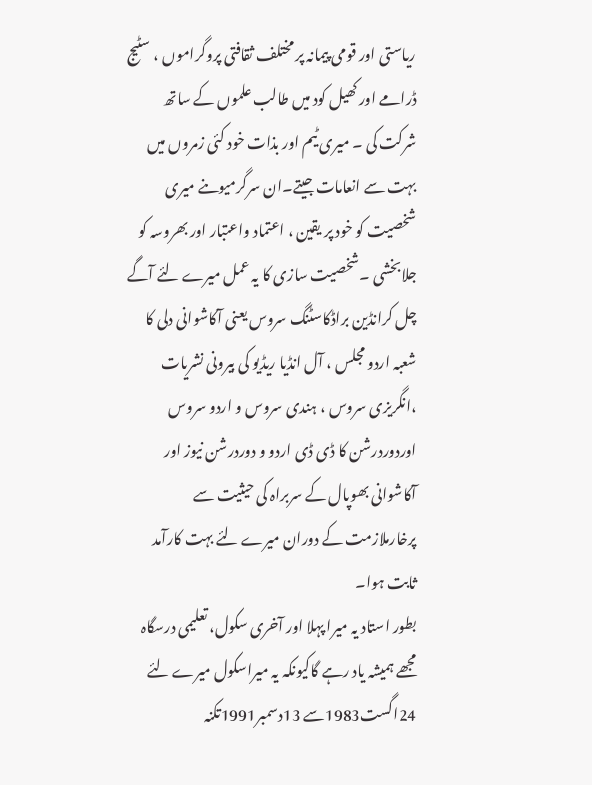ریاستی اور قومی پیمانہ پر مختلف ثقافتی پروگراموں ، سٹیج ڈرامے اور کھیل کود میں طالب علموں کے ساتھ شرکت کی ۔ میری ٹیم اور بذات خود کئی زمروں میں بہت سے انعامات جیتے۔ان سرگرمیوںنے میری شخصیت کو خود پر یقین ، اعتماد واعتبار اور بھروسہ کو جلابخشی ۔شخصیت سازی کا یہ عمل میرے لئے آگے چل کرانڈین براڈکاسٹنگ سروس یعنی آکاشوانی دلی کا شعبہ اردو مجلس ، آل انڈیا ریڈیو کی بیرونی نشریات ،انگریزی سروس ، ہندی سروس و اردو سروس اوردوردرشن کا ڈی ڈی اردو و دوردرشن نیوز اور آکاشوانی بھوپال کے سربراہ کی حیثیت سے پرخارملازمت کے دوران میرے لئے بہت کارآمد ثابت ہوا۔
بطور استاد یہ میرا پہلا اور آخری سکول، تعلیمی درسگاہ مجھے ہمیشہ یاد رہے گاکیونکہ یہ میراسکول میرے لئے 24اگست1983سے 13دسمبر1991تکنہ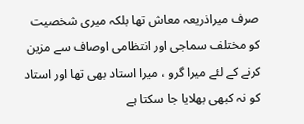صرف میراذریعہ معاش تھا بلکہ میری شخصیت کو مختلف سماجی اور انتظامی اوصاف سے مزین کرنے کے لئے میرا گرو ، میرا استاد بھی تھا اور استاد کو نہ کبھی بھلایا جا سکتا ہے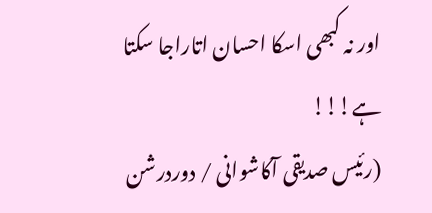اور نہ کبھی اسکا احسان اتاراجا سکتا ہے!!!
(رئیس صدیقی آکاشوانی / دوردرشن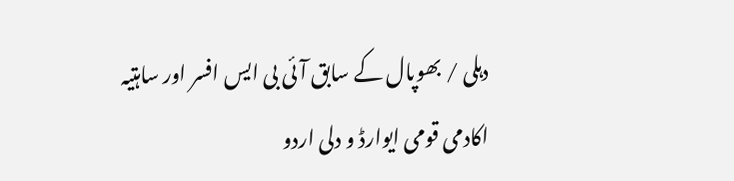دہلی / بھوپال کے سابق آئی بی ایس افسر اور ساہتیہ اکادمی قومی ایوارڈ و دلی اردو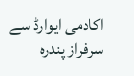اکادمی ایوارڈ سے سرفراز پندرہ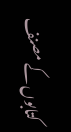کتابوں کے مصنف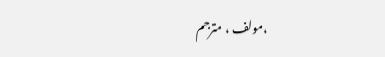،مولف ، مترجم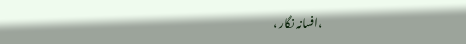،افسانہ نگار ،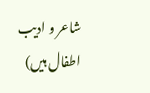شاعر و ادیب اطفال ہیں)